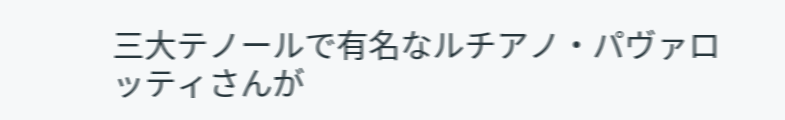三大テノールで有名なルチアノ・パヴァロッティさんが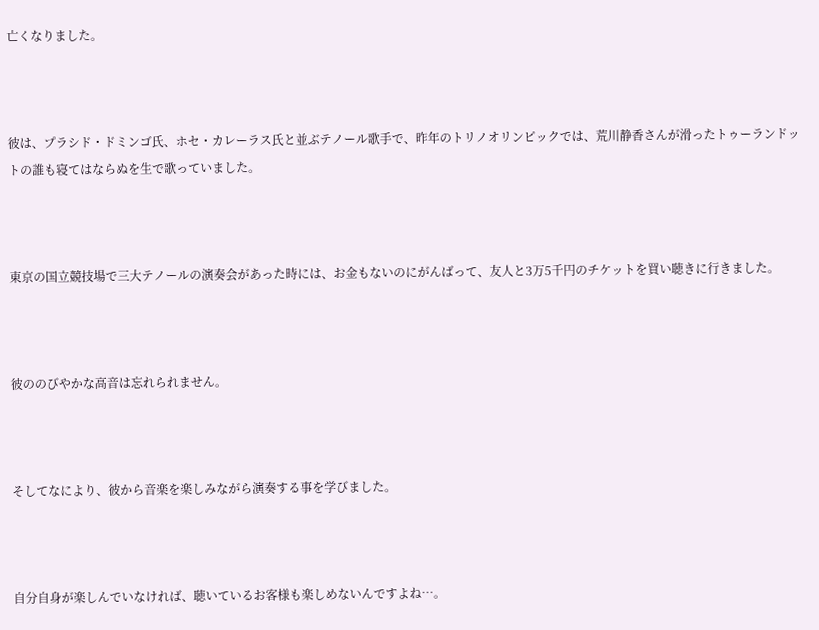亡くなりました。



彼は、プラシド・ドミンゴ氏、ホセ・カレーラス氏と並ぶテノール歌手で、昨年のトリノオリンピックでは、荒川静香さんが滑ったトゥーランドットの誰も寝てはならぬを生で歌っていました。



東京の国立競技場で三大テノールの演奏会があった時には、お金もないのにがんばって、友人と3万5千円のチケットを買い聴きに行きました。



彼ののびやかな高音は忘れられません。



そしてなにより、彼から音楽を楽しみながら演奏する事を学びました。



自分自身が楽しんでいなければ、聴いているお客様も楽しめないんですよね…。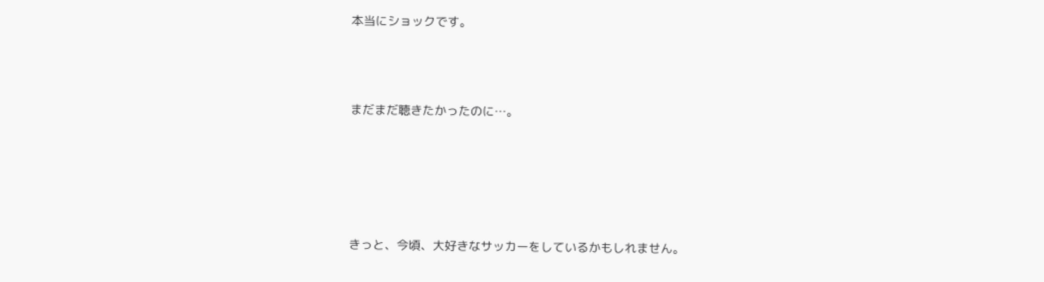本当にショックです。



まだまだ聴きたかったのに…。





きっと、今頃、大好きなサッカーをしているかもしれません。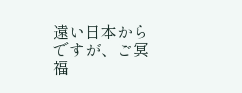遠い日本からですが、ご冥福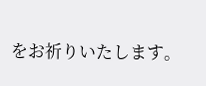をお祈りいたします。